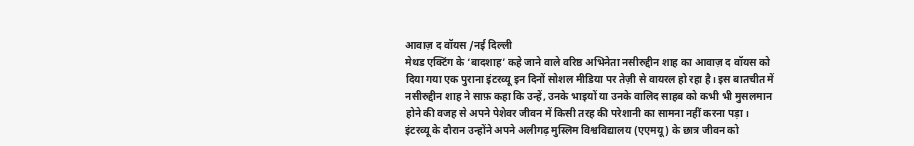आवाज़ द वॉयस /नई दिल्ली
मेथड एक्टिंग के ‘बादशाह’ कहे जाने वाले वरिष्ठ अभिनेता नसीरुद्दीन शाह का आवाज़ द वॉयस को दिया गया एक पुराना इंटरव्यू इन दिनों सोशल मीडिया पर तेज़ी से वायरल हो रहा है। इस बातचीत में नसीरुद्दीन शाह ने साफ़ कहा कि उन्हें, उनके भाइयों या उनके वालिद साहब को कभी भी मुसलमान होने की वजह से अपने पेशेवर जीवन में किसी तरह की परेशानी का सामना नहीं करना पड़ा।
इंटरव्यू के दौरान उन्होंने अपने अलीगढ़ मुस्लिम विश्वविद्यालय (एएमयू) के छात्र जीवन को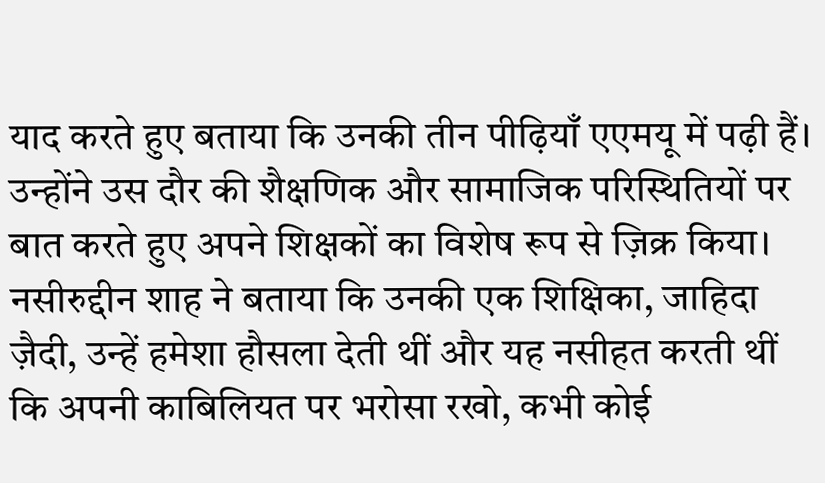याद करते हुए बताया कि उनकी तीन पीढ़ियाँ एएमयू में पढ़ी हैं। उन्होंने उस दौर की शैक्षणिक और सामाजिक परिस्थितियों पर बात करते हुए अपने शिक्षकों का विशेष रूप से ज़िक्र किया। नसीरुद्दीन शाह ने बताया कि उनकी एक शिक्षिका, जाहिदा ज़ैदी, उन्हें हमेशा हौसला देती थीं और यह नसीहत करती थीं कि अपनी काबिलियत पर भरोसा रखो, कभी कोई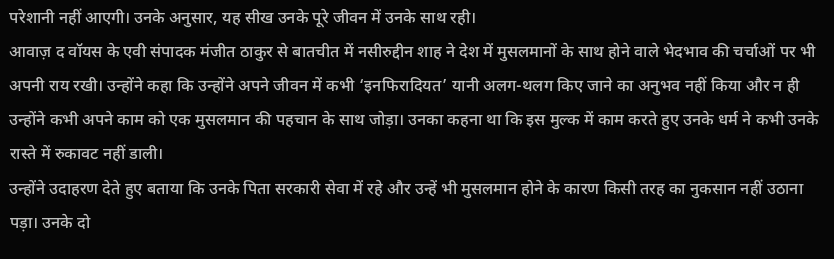परेशानी नहीं आएगी। उनके अनुसार, यह सीख उनके पूरे जीवन में उनके साथ रही।
आवाज़ द वॉयस के एवी संपादक मंजीत ठाकुर से बातचीत में नसीरुद्दीन शाह ने देश में मुसलमानों के साथ होने वाले भेदभाव की चर्चाओं पर भी अपनी राय रखी। उन्होंने कहा कि उन्होंने अपने जीवन में कभी ‘इनफिरादियत’ यानी अलग-थलग किए जाने का अनुभव नहीं किया और न ही उन्होंने कभी अपने काम को एक मुसलमान की पहचान के साथ जोड़ा। उनका कहना था कि इस मुल्क में काम करते हुए उनके धर्म ने कभी उनके रास्ते में रुकावट नहीं डाली।
उन्होंने उदाहरण देते हुए बताया कि उनके पिता सरकारी सेवा में रहे और उन्हें भी मुसलमान होने के कारण किसी तरह का नुकसान नहीं उठाना पड़ा। उनके दो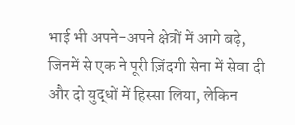भाई भी अपने-अपने क्षेत्रों में आगे बढ़े, जिनमें से एक ने पूरी ज़िंदगी सेना में सेवा दी और दो युद्धों में हिस्सा लिया, लेकिन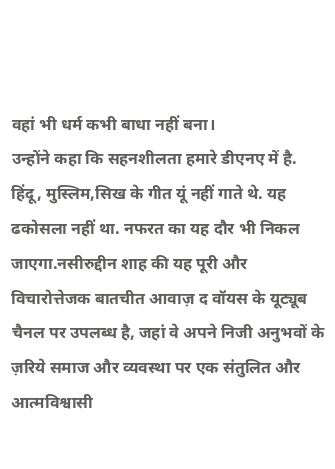वहां भी धर्म कभी बाधा नहीं बना।
उन्होंने कहा कि सहनशीलता हमारे डीएनए में है. हिंदू, मुस्लिम,सिख के गीत यूं नहीं गाते थे. यह ढकोसला नहीं था. नफरत का यह दौर भी निकल जाएगा.नसीरुद्दीन शाह की यह पूरी और विचारोत्तेजक बातचीत आवाज़ द वॉयस के यूट्यूब चैनल पर उपलब्ध है, जहां वे अपने निजी अनुभवों के ज़रिये समाज और व्यवस्था पर एक संतुलित और आत्मविश्वासी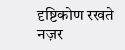दृष्टिकोण रखते नज़र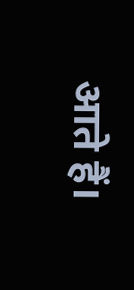आते हैं।